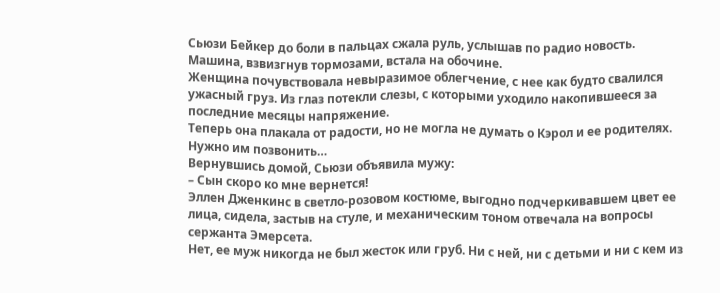Сьюзи Бейкер до боли в пальцах сжала руль, услышав по радио новость. Машина, взвизгнув тормозами, встала на обочине.
Женщина почувствовала невыразимое облегчение, с нее как будто свалился ужасный груз. Из глаз потекли слезы, с которыми уходило накопившееся за последние месяцы напряжение.
Теперь она плакала от радости, но не могла не думать о Кэрол и ее родителях. Нужно им позвонить…
Вернувшись домой, Сьюзи объявила мужу:
– Сын скоро ко мне вернется!
Эллен Дженкинс в светло-розовом костюме, выгодно подчеркивавшем цвет ее лица, сидела, застыв на стуле, и механическим тоном отвечала на вопросы сержанта Эмерсета.
Нет, ее муж никогда не был жесток или груб. Ни с ней, ни с детьми и ни с кем из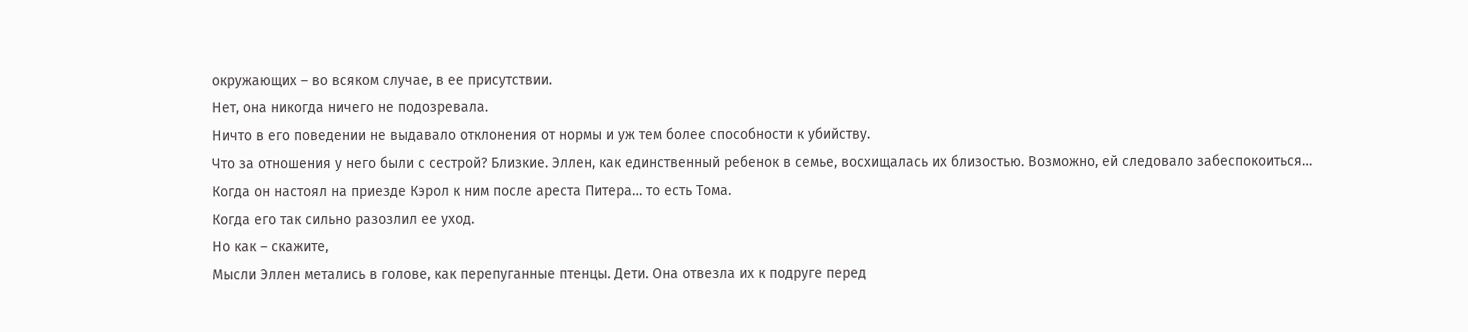окружающих – во всяком случае, в ее присутствии.
Нет, она никогда ничего не подозревала.
Ничто в его поведении не выдавало отклонения от нормы и уж тем более способности к убийству.
Что за отношения у него были с сестрой? Близкие. Эллен, как единственный ребенок в семье, восхищалась их близостью. Возможно, ей следовало забеспокоиться…
Когда он настоял на приезде Кэрол к ним после ареста Питера… то есть Тома.
Когда его так сильно разозлил ее уход.
Но как – скажите,
Мысли Эллен метались в голове, как перепуганные птенцы. Дети. Она отвезла их к подруге перед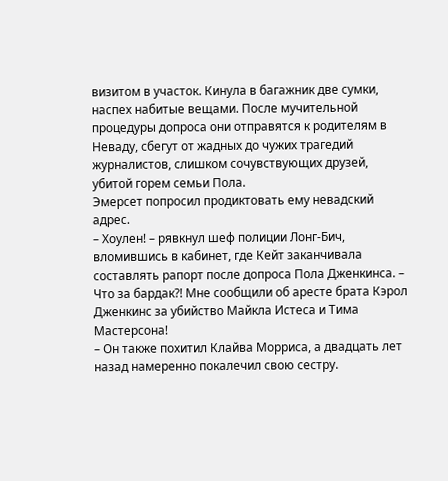визитом в участок. Кинула в багажник две сумки, наспех набитые вещами. После мучительной процедуры допроса они отправятся к родителям в Неваду, сбегут от жадных до чужих трагедий журналистов, слишком сочувствующих друзей, убитой горем семьи Пола.
Эмерсет попросил продиктовать ему невадский адрес.
– Хоулен! – рявкнул шеф полиции Лонг-Бич, вломившись в кабинет, где Кейт заканчивала составлять рапорт после допроса Пола Дженкинса. – Что за бардак?! Мне сообщили об аресте брата Кэрол Дженкинс за убийство Майкла Истеса и Тима Мастерсона!
– Он также похитил Клайва Морриса, а двадцать лет назад намеренно покалечил свою сестру.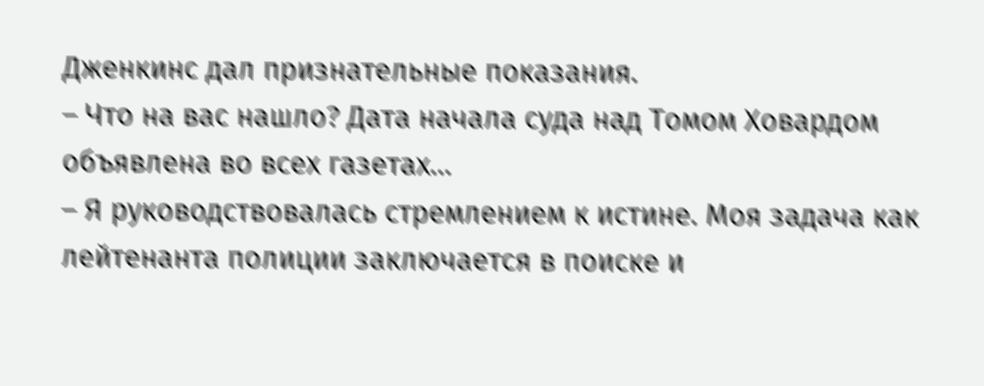Дженкинс дал признательные показания.
– Что на вас нашло? Дата начала суда над Томом Ховардом объявлена во всех газетах…
– Я руководствовалась стремлением к истине. Моя задача как лейтенанта полиции заключается в поиске и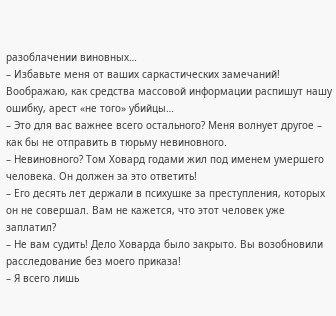разоблачении виновных…
– Избавьте меня от ваших саркастических замечаний! Воображаю, как средства массовой информации распишут нашу ошибку, арест «не того» убийцы…
– Это для вас важнее всего остального? Меня волнует другое – как бы не отправить в тюрьму невиновного.
– Невиновного? Том Ховард годами жил под именем умершего человека. Он должен за это ответить!
– Его десять лет держали в психушке за преступления, которых он не совершал. Вам не кажется, что этот человек уже заплатил?
– Не вам судить! Дело Ховарда было закрыто. Вы возобновили расследование без моего приказа!
– Я всего лишь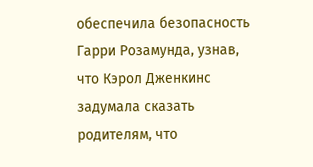обеспечила безопасность Гарри Розамунда, узнав, что Кэрол Дженкинс задумала сказать родителям, что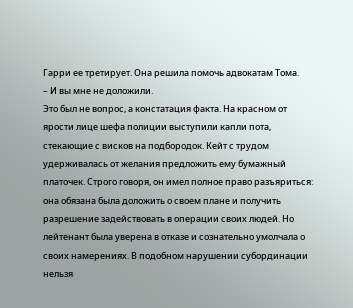Гарри ее третирует. Она решила помочь адвокатам Тома.
– И вы мне не доложили.
Это был не вопрос, а констатация факта. На красном от ярости лице шефа полиции выступили капли пота, стекающие с висков на подбородок. Кейт с трудом удерживалась от желания предложить ему бумажный платочек. Строго говоря, он имел полное право разъяриться: она обязана была доложить о своем плане и получить разрешение задействовать в операции своих людей. Но лейтенант была уверена в отказе и сознательно умолчала о своих намерениях. В подобном нарушении субординации нельзя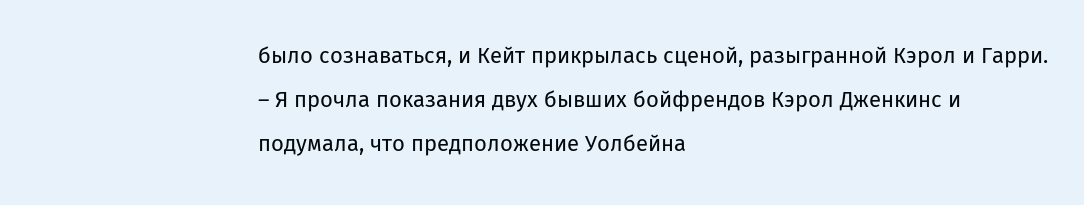было сознаваться, и Кейт прикрылась сценой, разыгранной Кэрол и Гарри.
– Я прочла показания двух бывших бойфрендов Кэрол Дженкинс и подумала, что предположение Уолбейна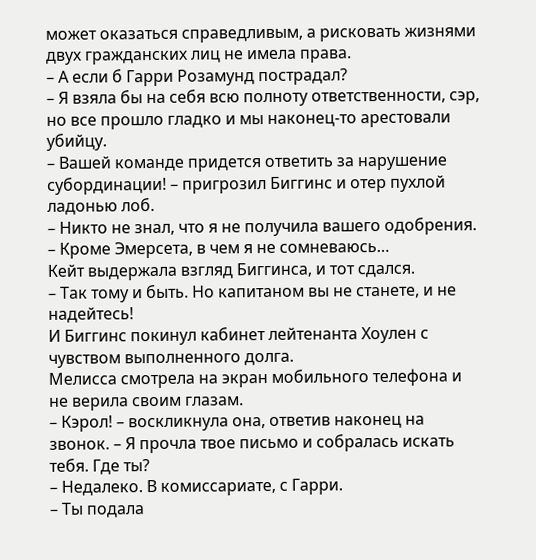может оказаться справедливым, а рисковать жизнями двух гражданских лиц не имела права.
– А если б Гарри Розамунд пострадал?
– Я взяла бы на себя всю полноту ответственности, сэр, но все прошло гладко и мы наконец-то арестовали убийцу.
– Вашей команде придется ответить за нарушение субординации! – пригрозил Биггинс и отер пухлой ладонью лоб.
– Никто не знал, что я не получила вашего одобрения.
– Кроме Эмерсета, в чем я не сомневаюсь…
Кейт выдержала взгляд Биггинса, и тот сдался.
– Так тому и быть. Но капитаном вы не станете, и не надейтесь!
И Биггинс покинул кабинет лейтенанта Хоулен с чувством выполненного долга.
Мелисса смотрела на экран мобильного телефона и не верила своим глазам.
– Кэрол! – воскликнула она, ответив наконец на звонок. – Я прочла твое письмо и собралась искать тебя. Где ты?
– Недалеко. В комиссариате, с Гарри.
– Ты подала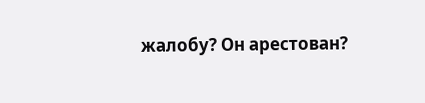жалобу? Он арестован?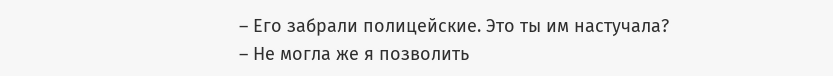– Его забрали полицейские. Это ты им настучала?
– Не могла же я позволить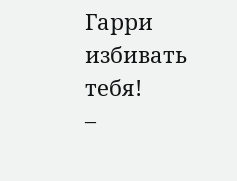Гарри избивать тебя!
–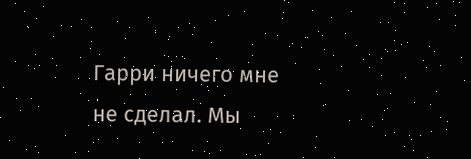Гарри ничего мне не сделал. Мы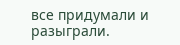все придумали и разыграли.